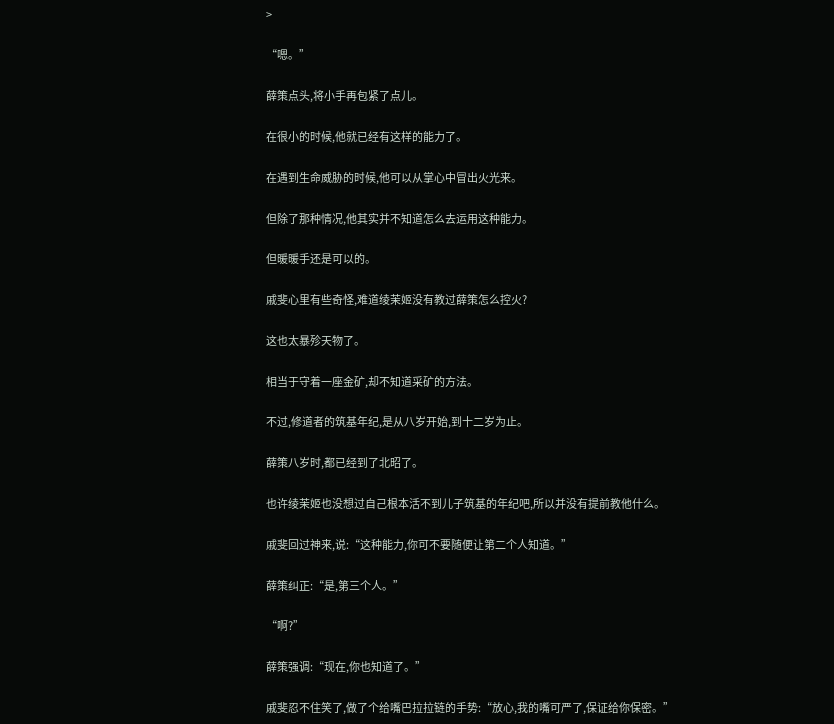>

“嗯。”

薛策点头,将小手再包紧了点儿。

在很小的时候,他就已经有这样的能力了。

在遇到生命威胁的时候,他可以从掌心中冒出火光来。

但除了那种情况,他其实并不知道怎么去运用这种能力。

但暖暖手还是可以的。

戚斐心里有些奇怪,难道绫茉姬没有教过薛策怎么控火?

这也太暴殄天物了。

相当于守着一座金矿,却不知道采矿的方法。

不过,修道者的筑基年纪,是从八岁开始,到十二岁为止。

薛策八岁时,都已经到了北昭了。

也许绫茉姬也没想过自己根本活不到儿子筑基的年纪吧,所以并没有提前教他什么。

戚斐回过神来,说:“这种能力,你可不要随便让第二个人知道。”

薛策纠正:“是,第三个人。”

“啊?”

薛策强调:“现在,你也知道了。”

戚斐忍不住笑了,做了个给嘴巴拉拉链的手势:“放心,我的嘴可严了,保证给你保密。”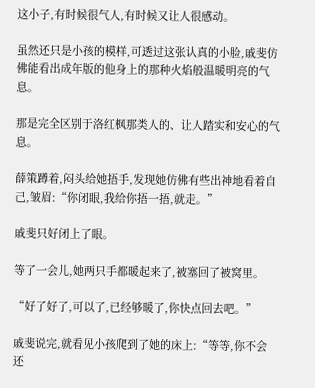这小子,有时候很气人,有时候又让人很感动。

虽然还只是小孩的模样,可透过这张认真的小脸,戚斐仿佛能看出成年版的他身上的那种火焰般温暖明亮的气息。

那是完全区别于洛红枫那类人的、让人踏实和安心的气息。

薛策蹲着,闷头给她捂手,发现她仿佛有些出神地看着自己,皱眉:“你闭眼,我给你捂一捂,就走。”

戚斐只好闭上了眼。

等了一会儿,她两只手都暖起来了,被塞回了被窝里。

“好了好了,可以了,已经够暖了,你快点回去吧。”

戚斐说完,就看见小孩爬到了她的床上:“等等,你不会还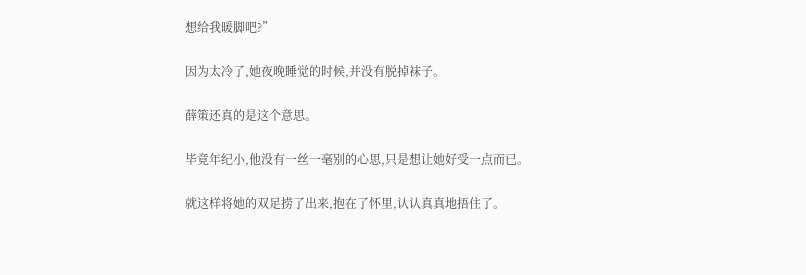想给我暖脚吧?”

因为太冷了,她夜晚睡觉的时候,并没有脱掉袜子。

薛策还真的是这个意思。

毕竟年纪小,他没有一丝一毫别的心思,只是想让她好受一点而已。

就这样将她的双足捞了出来,抱在了怀里,认认真真地捂住了。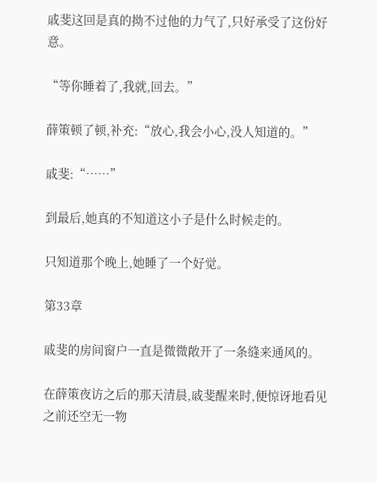戚斐这回是真的拗不过他的力气了,只好承受了这份好意。

“等你睡着了,我就,回去。”

薛策顿了顿,补充:“放心,我会小心,没人知道的。”

戚斐:“……”

到最后,她真的不知道这小子是什么时候走的。

只知道那个晚上,她睡了一个好觉。

第33章

戚斐的房间窗户一直是微微敞开了一条缝来通风的。

在薛策夜访之后的那天清晨,戚斐醒来时,便惊讶地看见之前还空无一物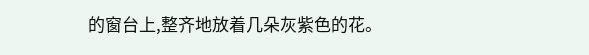的窗台上,整齐地放着几朵灰紫色的花。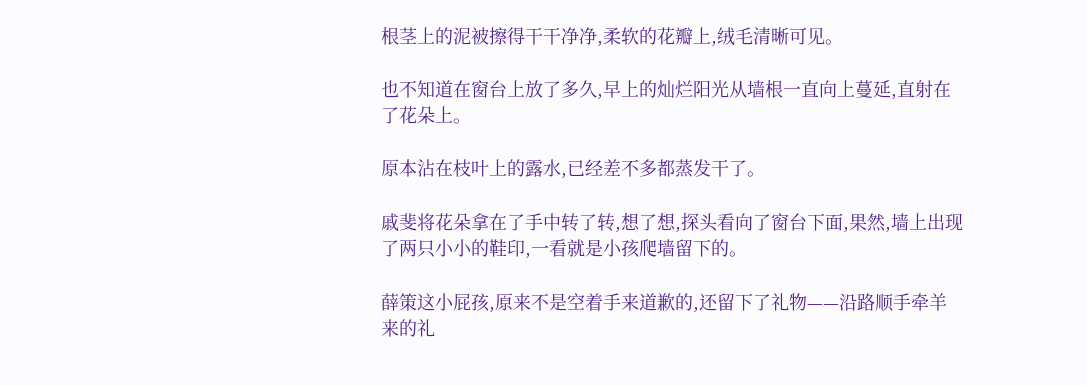根茎上的泥被擦得干干净净,柔软的花瓣上,绒毛清晰可见。

也不知道在窗台上放了多久,早上的灿烂阳光从墙根一直向上蔓延,直射在了花朵上。

原本沾在枝叶上的露水,已经差不多都蒸发干了。

戚斐将花朵拿在了手中转了转,想了想,探头看向了窗台下面,果然,墙上出现了两只小小的鞋印,一看就是小孩爬墙留下的。

薛策这小屁孩,原来不是空着手来道歉的,还留下了礼物——沿路顺手牵羊来的礼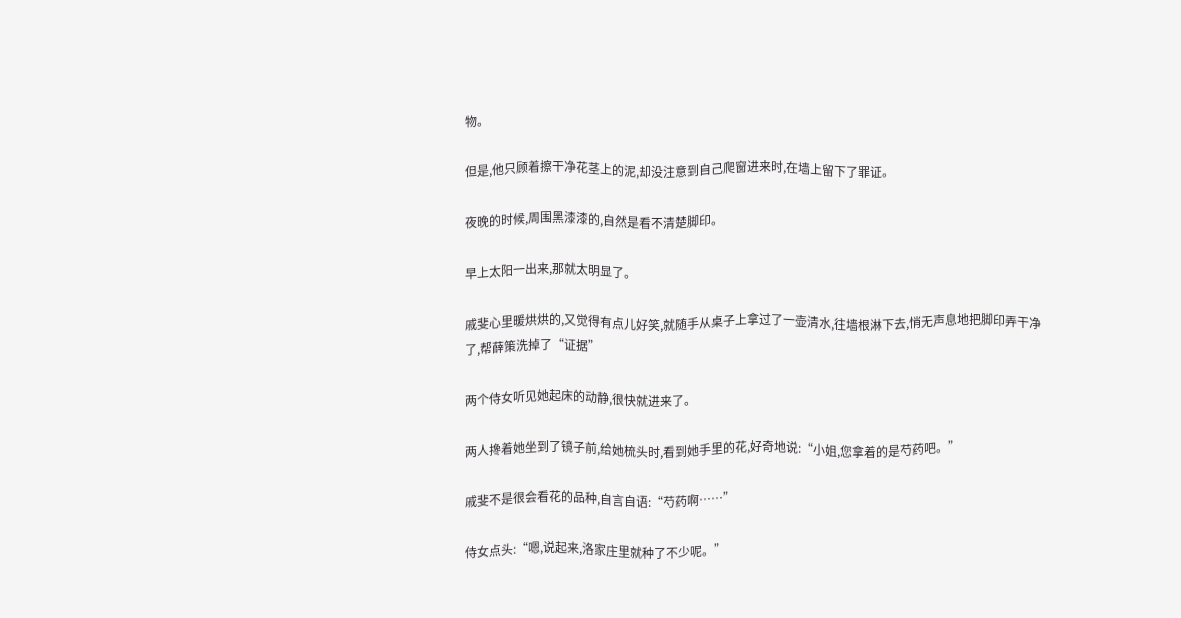物。

但是,他只顾着擦干净花茎上的泥,却没注意到自己爬窗进来时,在墙上留下了罪证。

夜晚的时候,周围黑漆漆的,自然是看不清楚脚印。

早上太阳一出来,那就太明显了。

戚斐心里暖烘烘的,又觉得有点儿好笑,就随手从桌子上拿过了一壶清水,往墙根淋下去,悄无声息地把脚印弄干净了,帮薛策洗掉了“证据”

两个侍女听见她起床的动静,很快就进来了。

两人搀着她坐到了镜子前,给她梳头时,看到她手里的花,好奇地说:“小姐,您拿着的是芍药吧。”

戚斐不是很会看花的品种,自言自语:“芍药啊……”

侍女点头:“嗯,说起来,洛家庄里就种了不少呢。”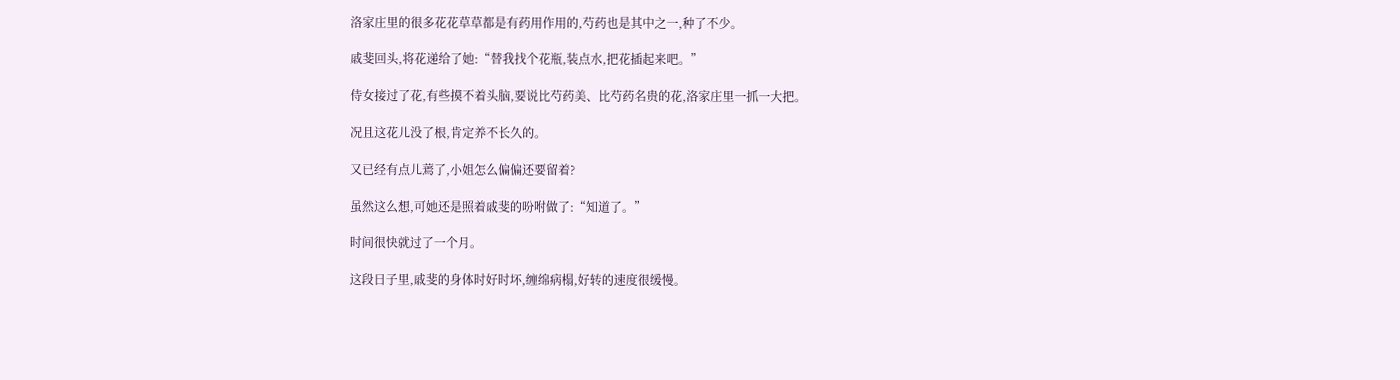洛家庄里的很多花花草草都是有药用作用的,芍药也是其中之一,种了不少。

戚斐回头,将花递给了她:“替我找个花瓶,装点水,把花插起来吧。”

侍女接过了花,有些摸不着头脑,要说比芍药美、比芍药名贵的花,洛家庄里一抓一大把。

况且这花儿没了根,肯定养不长久的。

又已经有点儿蔫了,小姐怎么偏偏还要留着?

虽然这么想,可她还是照着戚斐的吩咐做了:“知道了。”

时间很快就过了一个月。

这段日子里,戚斐的身体时好时坏,缠绵病榻,好转的速度很缓慢。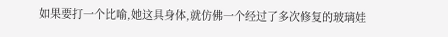如果要打一个比喻,她这具身体,就仿佛一个经过了多次修复的玻璃娃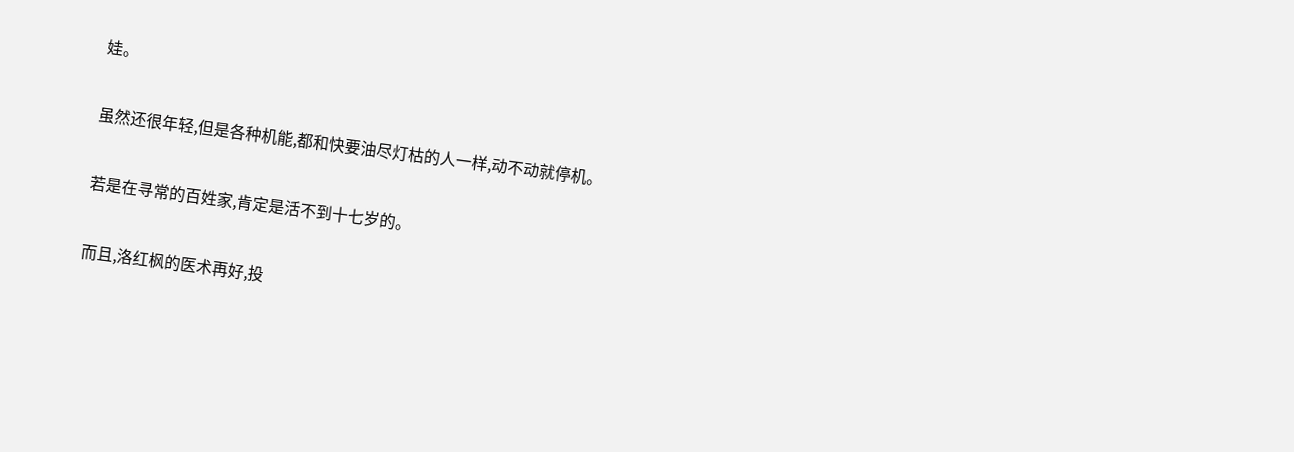娃。

虽然还很年轻,但是各种机能,都和快要油尽灯枯的人一样,动不动就停机。

若是在寻常的百姓家,肯定是活不到十七岁的。

而且,洛红枫的医术再好,投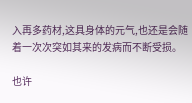入再多药材,这具身体的元气,也还是会随着一次次突如其来的发病而不断受损。

也许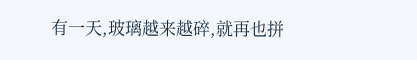有一天,玻璃越来越碎,就再也拼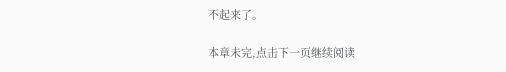不起来了。

本章未完,点击下一页继续阅读